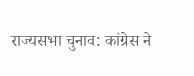राज्यसभा चुनाव: कांग्रेस ने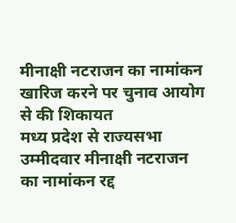मीनाक्षी नटराजन का नामांकन खारिज करने पर चुनाव आयोग से की शिकायत
मध्य प्रदेश से राज्यसभा उम्मीदवार मीनाक्षी नटराजन का नामांकन रद्द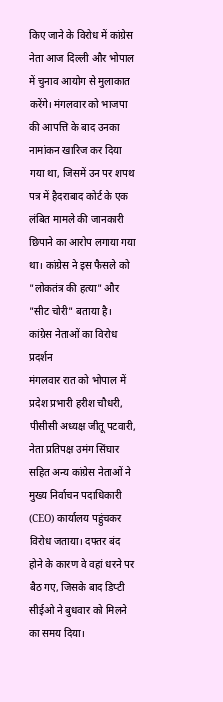किए जाने के विरोध में कांग्रेस नेता आज दिल्ली और भोपाल में चुनाव आयोग से मुलाकात करेंगे। मंगलवार को भाजपा की आपत्ति के बाद उनका नामांकन खारिज कर दिया गया था, जिसमें उन पर शपथ पत्र में हैदराबाद कोर्ट के एक लंबित मामले की जानकारी छिपाने का आरोप लगाया गया था। कांग्रेस ने इस फैसले को "लोकतंत्र की हत्या" और "सीट चोरी" बताया है।
कांग्रेस नेताओं का विरोध प्रदर्शन
मंगलवार रात को भोपाल में प्रदेश प्रभारी हरीश चौधरी, पीसीसी अध्यक्ष जीतू पटवारी, नेता प्रतिपक्ष उमंग सिंघार सहित अन्य कांग्रेस नेताओं ने मुख्य निर्वाचन पदाधिकारी (CEO) कार्यालय पहुंचकर विरोध जताया। दफ्तर बंद होने के कारण वे वहां धरने पर बैठ गए, जिसके बाद डिप्टी सीईओ ने बुधवार को मिलने का समय दिया।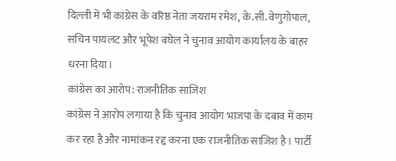दिल्ली में भी कांग्रेस के वरिष्ठ नेता जयराम रमेश, के.सी. वेणुगोपाल, सचिन पायलट और भूपेश बघेल ने चुनाव आयोग कार्यालय के बाहर धरना दिया।
कांग्रेस का आरोप: राजनीतिक साजिश
कांग्रेस ने आरोप लगाया है कि चुनाव आयोग भाजपा के दबाव में काम कर रहा है और नामांकन रद्द करना एक राजनीतिक साजिश है। पार्टी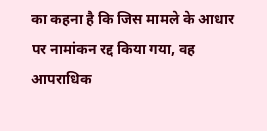का कहना है कि जिस मामले के आधार पर नामांकन रद्द किया गया, वह आपराधिक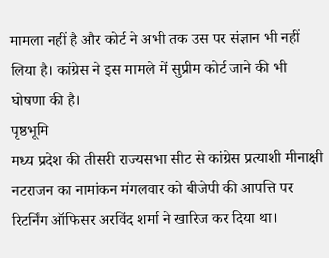मामला नहीं है और कोर्ट ने अभी तक उस पर संज्ञान भी नहीं लिया है। कांग्रेस ने इस मामले में सुप्रीम कोर्ट जाने की भी घोषणा की है।
पृष्ठभूमि
मध्य प्रदेश की तीसरी राज्यसभा सीट से कांग्रेस प्रत्याशी मीनाक्षी नटराजन का नामांकन मंगलवार को बीजेपी की आपत्ति पर रिटर्निंग ऑफिसर अरविंद शर्मा ने खारिज कर दिया था।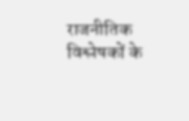राजनीतिक विश्लेषकों के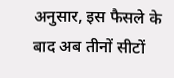अनुसार, इस फैसले के बाद अब तीनों सीटों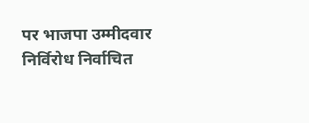पर भाजपा उम्मीदवार निर्विरोध निर्वाचित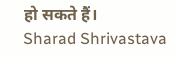हो सकते हैं।
Sharad Shrivastava